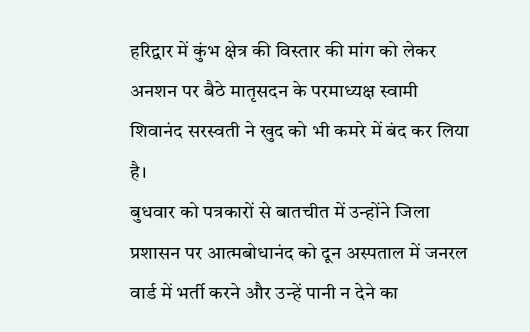हरिद्वार में कुंभ क्षेत्र की विस्तार की मांग को लेकर अनशन पर बैठे मातृसदन के परमाध्यक्ष स्वामी शिवानंद सरस्वती ने खुद को भी कमरे में बंद कर लिया है।
बुधवार को पत्रकारों से बातचीत में उन्होंने जिला प्रशासन पर आत्मबोधानंद को दून अस्पताल में जनरल वार्ड में भर्ती करने और उन्हें पानी न देने का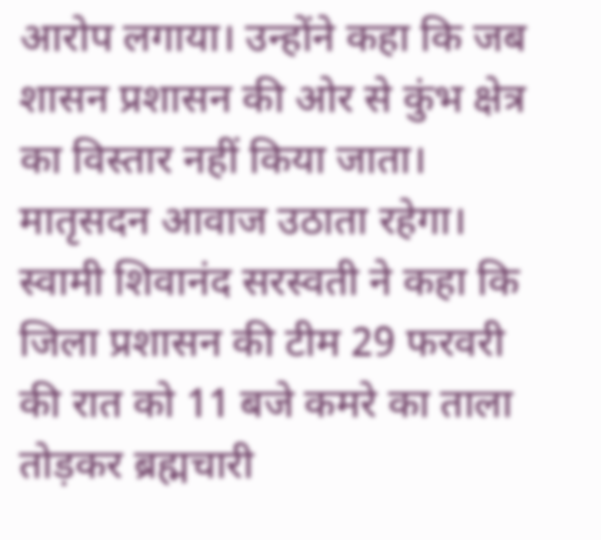आरोप लगाया। उन्होंने कहा कि जब शासन प्रशासन की ओर से कुंभ क्षेत्र का विस्तार नहीं किया जाता। मातृसदन आवाज उठाता रहेगा।
स्वामी शिवानंद सरस्वती ने कहा कि जिला प्रशासन की टीम 29 फरवरी की रात को 11 बजे कमरे का ताला तोड़कर ब्रह्मचारी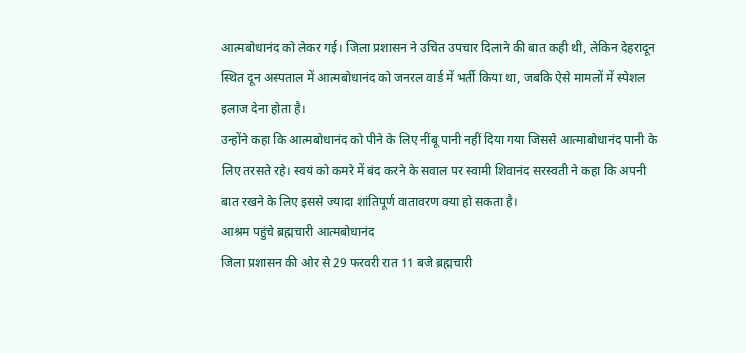आत्मबोधानंद को लेकर गई। जिला प्रशासन ने उचित उपचार दिलाने की बात कही थी, लेकिन देहरादून स्थित दून अस्पताल में आत्मबोधानंद को जनरल वार्ड में भर्ती किया था, जबकि ऐसे मामलों में स्पेशल इलाज देना होता है।
उन्होंने कहा कि आत्मबोधानंद को पीने के लिए नींबू पानी नहीं दिया गया जिससे आत्माबोधानंद पानी के लिए तरसते रहे। स्वयं को कमरे में बंद करने के सवाल पर स्वामी शिवानंद सरस्वती ने कहा कि अपनी बात रखने के लिए इससे ज्यादा शांतिपूर्ण वातावरण क्या हो सकता है।
आश्रम पहुंचे ब्रह्मचारी आत्मबोधानंद
जिला प्रशासन की ओर से 29 फरवरी रात 11 बजे ब्रह्मचारी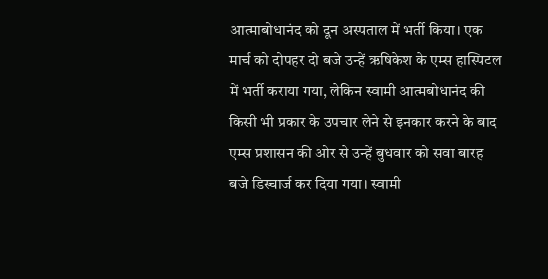आत्माबोधानंद को दून अस्पताल में भर्ती किया। एक मार्च को दोपहर दो बजे उन्हें ऋषिकेश के एम्स हास्पिटल में भर्ती कराया गया, लेकिन स्वामी आत्मबोधानंद की किसी भी प्रकार के उपचार लेने से इनकार करने के बाद एम्स प्रशासन की ओर से उन्हें बुधवार को सवा बारह बजे डिस्चार्ज कर दिया गया। स्वामी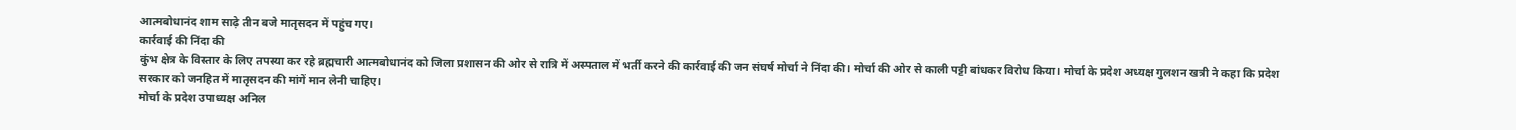आत्मबोधानंद शाम साढ़े तीन बजे मातृसदन में पहुंच गए।
कार्रवाई की निंदा की
कुंभ क्षेत्र के विस्तार के लिए तपस्या कर रहे ब्रह्मचारी आत्मबोधानंद को जिला प्रशासन की ओर से रात्रि में अस्पताल में भर्ती करने की कार्रवाई की जन संघर्ष मोर्चा ने निंदा की। मोर्चा की ओर से काली पट्टी बांधकर विरोध किया। मोर्चा के प्रदेश अध्यक्ष गुलशन खत्री ने कहा कि प्रदेश सरकार को जनहित में मातृसदन की मांगें मान लेनी चाहिए।
मोर्चा के प्रदेश उपाध्यक्ष अनिल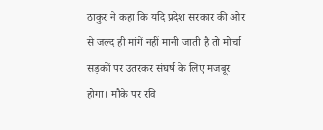ठाकुर ने कहा कि यदि प्रदेश सरकार की ओर से जल्द ही मांगें नहीं मानी जाती है तो मोर्चा सड़कों पर उतरकर संघर्ष के लिए मजबूर होगा। मौके पर रवि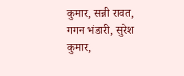कुमार, सन्नी रावत, गगन भंडारी, सुरेश कुमार,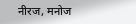नीरज, मनोज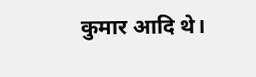कुमार आदि थे।